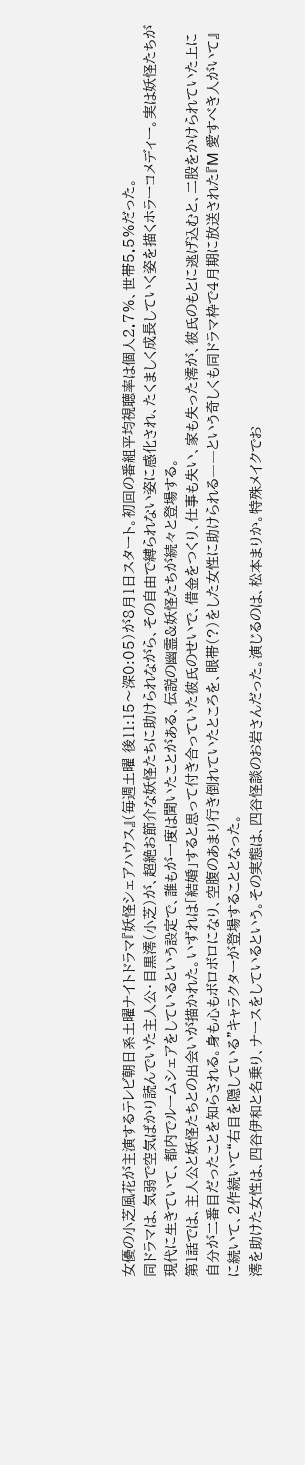女優の小芝風花が主演するテレビ朝日系土曜ナイトドラマ『妖怪シェアハウス』(毎週土曜 後11:15〜深0:05)が8月1日スタート。初回の番組平均視聴率は個人2.7%、世帯5.5%だった。
同ドラマは、気弱で空気ばかり読んでいた主人公・目黒澪(小芝)が、超絶お節介な妖怪たちに助けられながら、その自由で縛られない姿に感化され、たくましく成長していく姿を描くホラーコメディー。実は妖怪たちが現代に生きていて、都内でルームシェアをしているという設定で、誰もが一度は聞いたことがある、伝説の幽霊&妖怪たちが続々と登場する。
第1話では、主人公と妖怪たちとの出会いが描かれた。いずれは「結婚」すると思って付き合っていた彼氏のせいで、借金をつくり、仕事も失い、家も失った澪が、彼氏のもとに逃げ込むと、二股をかけられていた上に自分が二番目だったことを知らされる。身も心もボロボロになり、空腹のあまり行き倒れていたところを、眼帯(?)をした女性に助けられる――という奇しくも同ドラマ枠で4月期に放送された『M 愛すべき人がいて』に続いて、2作続いて“右目を隠している”キャラクターが登場することとなった。
澪を助けた女性は、四谷伊和と名乗り、ナースをしているという。その実態は、四谷怪談のお岩さんだった。演じるのは、松本まりか。特殊メイクでお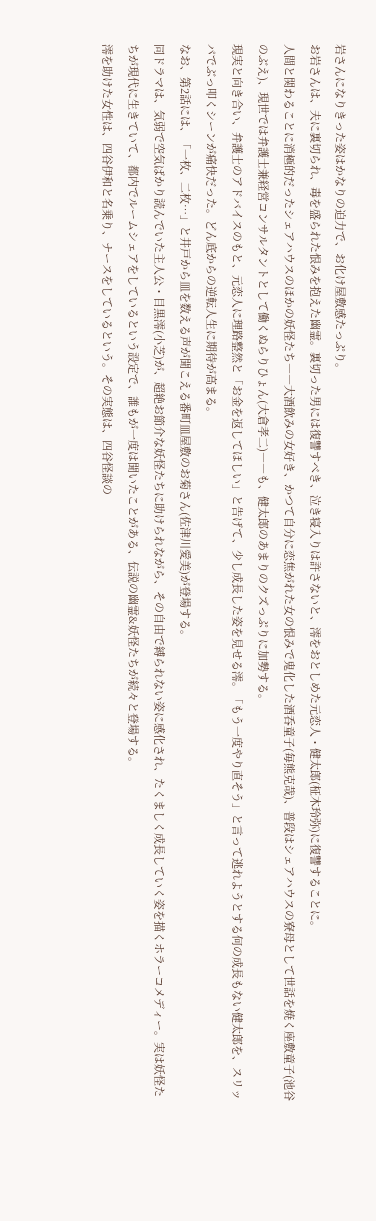岩さんになりきった姿はかなりの迫力で、お化け屋敷感たっぷり。
お岩さんは、夫に裏切られ、毒を盛られた恨みを抱えた幽霊。裏切った男には復讐すべき、泣き寝入りは許さないと、澪をおとしめた元恋人・健太郎(柾木玲弥)に復讐することに。
人間と関わることに消極的だったシェアハウスのほかの妖怪たち――大酒飲みの女好き、かつて自分に恋焦がれた女の恨みで鬼化した酒呑童子(毎熊克哉)、普段はシェアハウスの寮母として世話を焼く座敷童子(池谷のぶえ)、現世では弁護士兼経営コンサルタントとして働くぬらりひょん(大倉孝二)――も、健太郎のあまりのクズっぷりに加勢する。
現実と向き合い、弁護士のアドバイスのもと、元恋人に理路整然と「お金を返してほしい」と告げて、少し成長した姿を見せる澪。「もう一度やり直そう」と言って逃れようとする何の成長もない健太郎を、スリッパでぶっ叩くシーンが痛快だった。どん底からの逆転人生に期待が高まる。
なお、第2話には、「一枚、二枚…」と井戸から皿を数える声が聞こえる番町皿屋敷のお菊さん(佐津川愛美)が登場する。
同ドラマは、気弱で空気ばかり読んでいた主人公・目黒澪(小芝)が、超絶お節介な妖怪たちに助けられながら、その自由で縛られない姿に感化され、たくましく成長していく姿を描くホラーコメディー。実は妖怪たちが現代に生きていて、都内でルームシェアをしているという設定で、誰もが一度は聞いたことがある、伝説の幽霊&妖怪たちが続々と登場する。
澪を助けた女性は、四谷伊和と名乗り、ナースをしているという。その実態は、四谷怪談の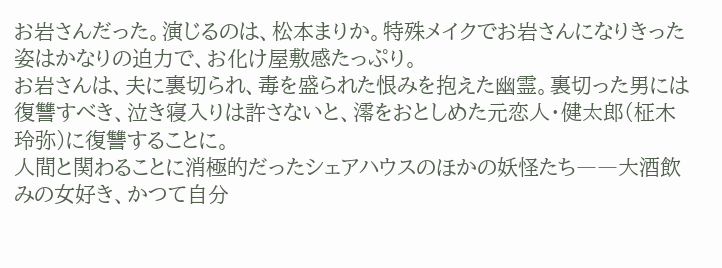お岩さんだった。演じるのは、松本まりか。特殊メイクでお岩さんになりきった姿はかなりの迫力で、お化け屋敷感たっぷり。
お岩さんは、夫に裏切られ、毒を盛られた恨みを抱えた幽霊。裏切った男には復讐すべき、泣き寝入りは許さないと、澪をおとしめた元恋人・健太郎(柾木玲弥)に復讐することに。
人間と関わることに消極的だったシェアハウスのほかの妖怪たち――大酒飲みの女好き、かつて自分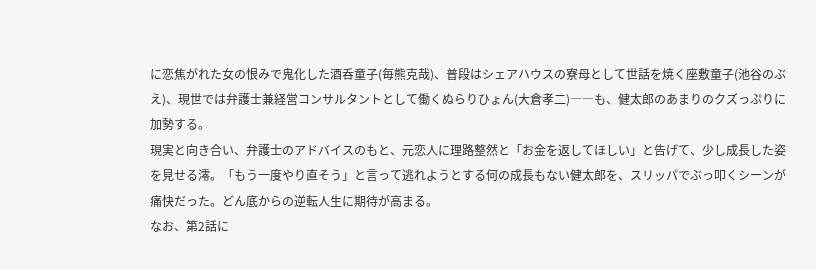に恋焦がれた女の恨みで鬼化した酒呑童子(毎熊克哉)、普段はシェアハウスの寮母として世話を焼く座敷童子(池谷のぶえ)、現世では弁護士兼経営コンサルタントとして働くぬらりひょん(大倉孝二)――も、健太郎のあまりのクズっぷりに加勢する。
現実と向き合い、弁護士のアドバイスのもと、元恋人に理路整然と「お金を返してほしい」と告げて、少し成長した姿を見せる澪。「もう一度やり直そう」と言って逃れようとする何の成長もない健太郎を、スリッパでぶっ叩くシーンが痛快だった。どん底からの逆転人生に期待が高まる。
なお、第2話に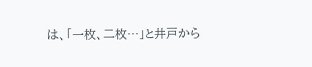は、「一枚、二枚…」と井戸から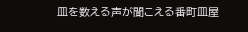皿を数える声が聞こえる番町皿屋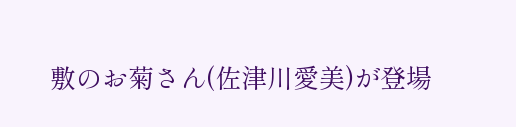敷のお菊さん(佐津川愛美)が登場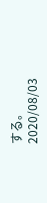する。
2020/08/03